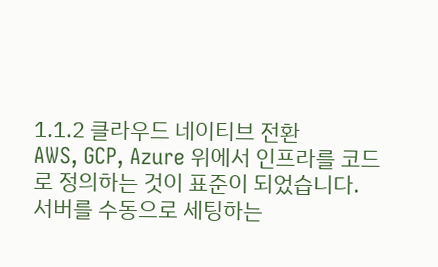1.1.2 클라우드 네이티브 전환
AWS, GCP, Azure 위에서 인프라를 코드로 정의하는 것이 표준이 되었습니다. 서버를 수동으로 세팅하는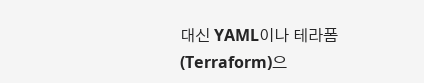대신 YAML이나 테라폼(Terraform)으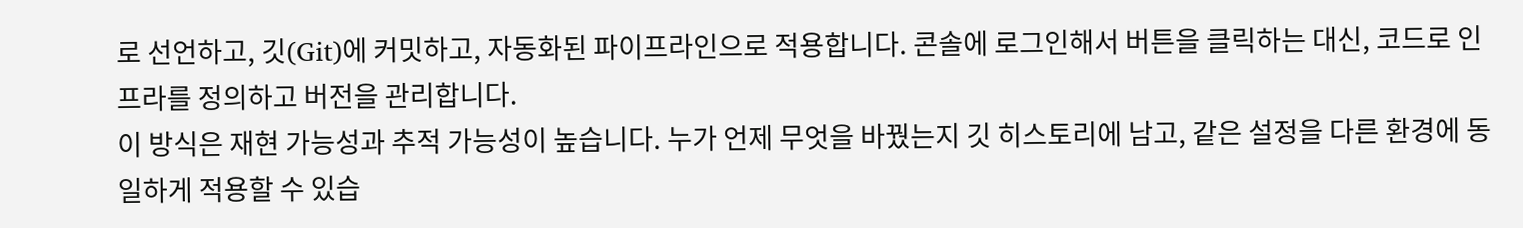로 선언하고, 깃(Git)에 커밋하고, 자동화된 파이프라인으로 적용합니다. 콘솔에 로그인해서 버튼을 클릭하는 대신, 코드로 인프라를 정의하고 버전을 관리합니다.
이 방식은 재현 가능성과 추적 가능성이 높습니다. 누가 언제 무엇을 바꿨는지 깃 히스토리에 남고, 같은 설정을 다른 환경에 동일하게 적용할 수 있습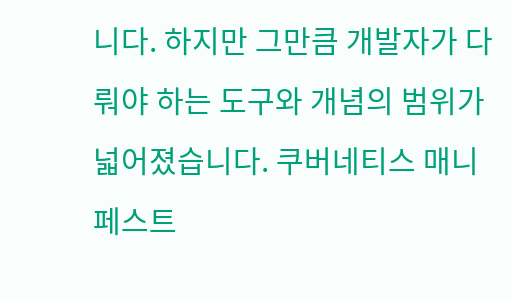니다. 하지만 그만큼 개발자가 다뤄야 하는 도구와 개념의 범위가 넓어졌습니다. 쿠버네티스 매니페스트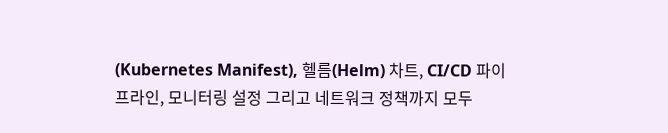(Kubernetes Manifest), 헬름(Helm) 차트, CI/CD 파이프라인, 모니터링 설정 그리고 네트워크 정책까지 모두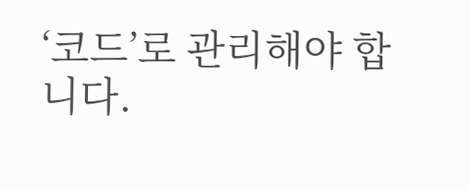‘코드’로 관리해야 합니다.